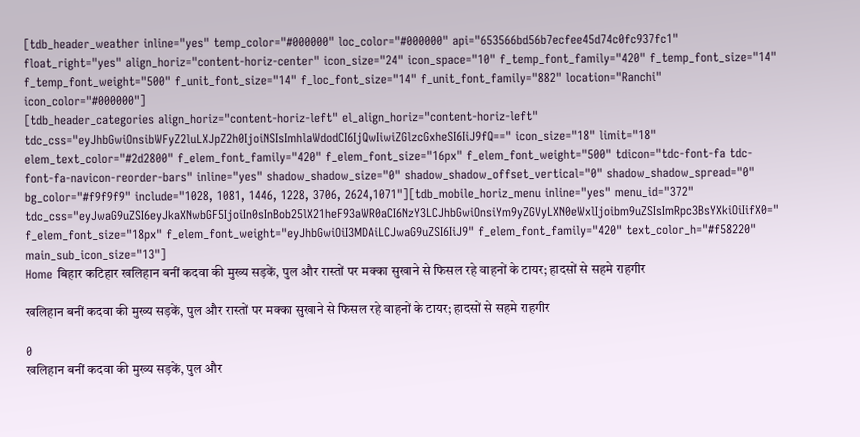[tdb_header_weather inline="yes" temp_color="#000000" loc_color="#000000" api="653566bd56b7ecfee45d74c0fc937fc1" float_right="yes" align_horiz="content-horiz-center" icon_size="24" icon_space="10" f_temp_font_family="420" f_temp_font_size="14" f_temp_font_weight="500" f_unit_font_size="14" f_loc_font_size="14" f_unit_font_family="882" location="Ranchi" icon_color="#000000"]
[tdb_header_categories align_horiz="content-horiz-left" el_align_horiz="content-horiz-left" tdc_css="eyJhbGwiOnsibWFyZ2luLXJpZ2h0IjoiNSIsImhlaWdodCI6IjQwIiwiZGlzcGxheSI6IiJ9fQ==" icon_size="18" limit="18" elem_text_color="#2d2800" f_elem_font_family="420" f_elem_font_size="16px" f_elem_font_weight="500" tdicon="tdc-font-fa tdc-font-fa-navicon-reorder-bars" inline="yes" shadow_shadow_size="0" shadow_shadow_offset_vertical="0" shadow_shadow_spread="0" bg_color="#f9f9f9" include="1028, 1081, 1446, 1228, 3706, 2624,1071"][tdb_mobile_horiz_menu inline="yes" menu_id="372" tdc_css="eyJwaG9uZSI6eyJkaXNwbGF5IjoiIn0sInBob25lX21heF93aWR0aCI6NzY3LCJhbGwiOnsiYm9yZGVyLXN0eWxlIjoibm9uZSIsImRpc3BsYXkiOiIifX0=" f_elem_font_size="18px" f_elem_font_weight="eyJhbGwiOiI3MDAiLCJwaG9uZSI6IiJ9" f_elem_font_family="420" text_color_h="#f58220" main_sub_icon_size="13"]
Home बिहार कटिहार खलिहान बनीं कदवा की मुख्य सड़कें, पुल और रास्तों पर मक्का सुखाने से फिसल रहे वाहनों के टायर; हादसों से सहमे राहगीर

खलिहान बनीं कदवा की मुख्य सड़कें, पुल और रास्तों पर मक्का सुखाने से फिसल रहे वाहनों के टायर; हादसों से सहमे राहगीर

0
खलिहान बनीं कदवा की मुख्य सड़कें, पुल और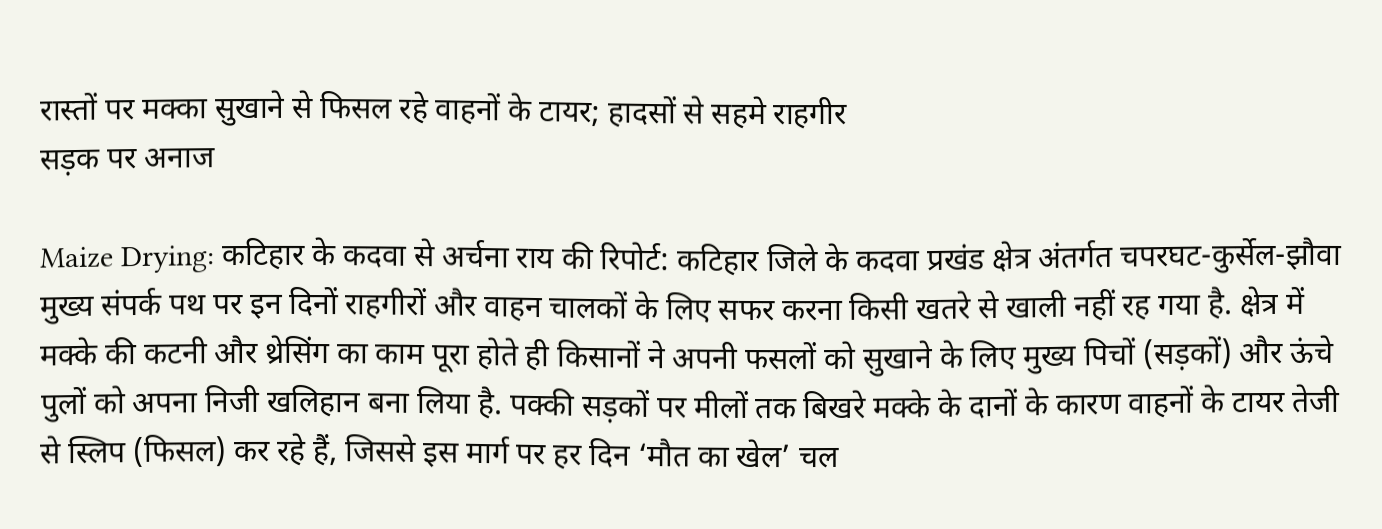रास्तों पर मक्का सुखाने से फिसल रहे वाहनों के टायर; हादसों से सहमे राहगीर
सड़क पर अनाज

Maize Drying: कटिहार के कदवा से अर्चना राय की रिपोर्ट: कटिहार जिले के कदवा प्रखंड क्षेत्र अंतर्गत चपरघट-कुर्सेल-झौवा मुख्य संपर्क पथ पर इन दिनों राहगीरों और वाहन चालकों के लिए सफर करना किसी खतरे से खाली नहीं रह गया है. क्षेत्र में मक्के की कटनी और थ्रेसिंग का काम पूरा होते ही किसानों ने अपनी फसलों को सुखाने के लिए मुख्य पिचों (सड़कों) और ऊंचे पुलों को अपना निजी खलिहान बना लिया है. पक्की सड़कों पर मीलों तक बिखरे मक्के के दानों के कारण वाहनों के टायर तेजी से स्लिप (फिसल) कर रहे हैं, जिससे इस मार्ग पर हर दिन ‘मौत का खेल’ चल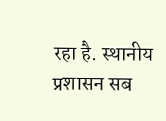रहा है. स्थानीय प्रशासन सब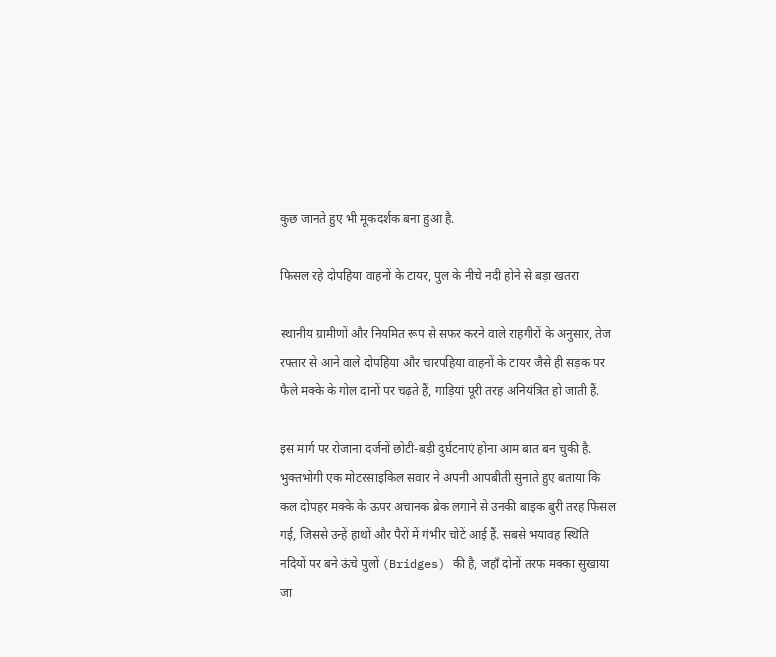कुछ जानते हुए भी मूकदर्शक बना हुआ है.

फिसल रहे दोपहिया वाहनों के टायर, पुल के नीचे नदी होने से बड़ा खतरा

स्थानीय ग्रामीणों और नियमित रूप से सफर करने वाले राहगीरों के अनुसार, तेज रफ्तार से आने वाले दोपहिया और चारपहिया वाहनों के टायर जैसे ही सड़क पर फैले मक्के के गोल दानों पर चढ़ते हैं, गाड़ियां पूरी तरह अनियंत्रित हो जाती हैं.

इस मार्ग पर रोजाना दर्जनों छोटी-बड़ी दुर्घटनाएं होना आम बात बन चुकी है. भुक्तभोगी एक मोटरसाइकिल सवार ने अपनी आपबीती सुनाते हुए बताया कि कल दोपहर मक्के के ऊपर अचानक ब्रेक लगाने से उनकी बाइक बुरी तरह फिसल गई, जिससे उन्हें हाथों और पैरों में गंभीर चोटें आई हैं. सबसे भयावह स्थिति नदियों पर बने ऊंचे पुलों (Bridges) की है, जहाँ दोनों तरफ मक्का सुखाया जा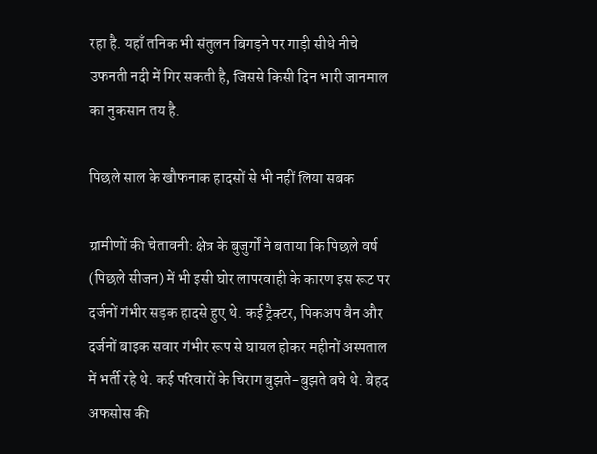रहा है. यहाँ तनिक भी संतुलन बिगड़ने पर गाड़ी सीधे नीचे उफनती नदी में गिर सकती है, जिससे किसी दिन भारी जानमाल का नुकसान तय है.

पिछले साल के खौफनाक हादसों से भी नहीं लिया सबक

ग्रामीणों की चेतावनी: क्षेत्र के बुजुर्गों ने बताया कि पिछले वर्ष (पिछले सीजन) में भी इसी घोर लापरवाही के कारण इस रूट पर दर्जनों गंभीर सड़क हादसे हुए थे. कई ट्रैक्टर, पिकअप वैन और दर्जनों बाइक सवार गंभीर रूप से घायल होकर महीनों अस्पताल में भर्ती रहे थे. कई परिवारों के चिराग बुझते-बुझते बचे थे. बेहद अफसोस की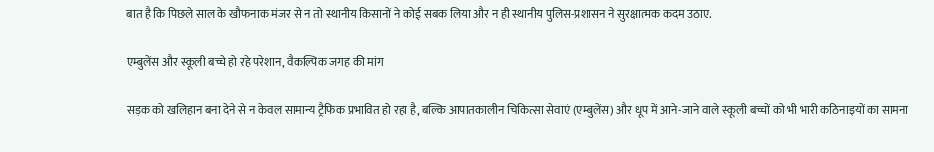बात है कि पिछले साल के खौफनाक मंजर से न तो स्थानीय किसानों ने कोई सबक लिया और न ही स्थानीय पुलिस-प्रशासन ने सुरक्षात्मक कदम उठाए.

एम्बुलेंस और स्कूली बच्चे हो रहे परेशान, वैकल्पिक जगह की मांग

सड़क को खलिहान बना देने से न केवल सामान्य ट्रैफिक प्रभावित हो रहा है, बल्कि आपातकालीन चिकित्सा सेवाएं (एम्बुलेंस) और धूप में आने-जाने वाले स्कूली बच्चों को भी भारी कठिनाइयों का सामना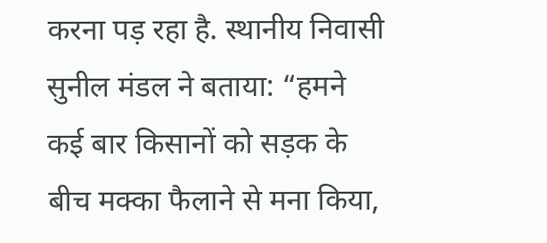करना पड़ रहा है. स्थानीय निवासी सुनील मंडल ने बताया: “हमने कई बार किसानों को सड़क के बीच मक्का फैलाने से मना किया,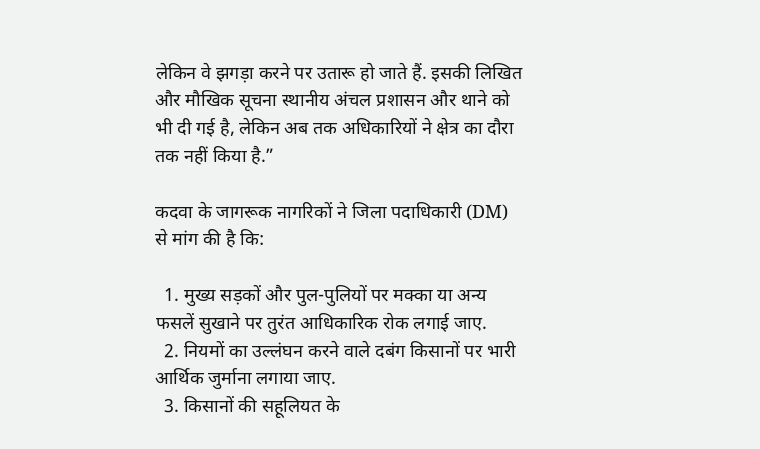लेकिन वे झगड़ा करने पर उतारू हो जाते हैं. इसकी लिखित और मौखिक सूचना स्थानीय अंचल प्रशासन और थाने को भी दी गई है, लेकिन अब तक अधिकारियों ने क्षेत्र का दौरा तक नहीं किया है.”

कदवा के जागरूक नागरिकों ने जिला पदाधिकारी (DM) से मांग की है कि:

  1. मुख्य सड़कों और पुल-पुलियों पर मक्का या अन्य फसलें सुखाने पर तुरंत आधिकारिक रोक लगाई जाए.
  2. नियमों का उल्लंघन करने वाले दबंग किसानों पर भारी आर्थिक जुर्माना लगाया जाए.
  3. किसानों की सहूलियत के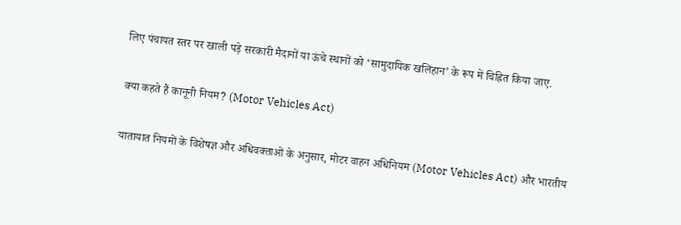लिए पंचायत स्तर पर खाली पड़े सरकारी मैदानों या ऊंचे स्थानों को ‘सामुदायिक खलिहान’ के रूप में चिह्नित किया जाए.

क्या कहते हैं कानूनी नियम? (Motor Vehicles Act)

यातायात नियमों के विशेषज्ञ और अधिवक्ताओं के अनुसार, मोटर वाहन अधिनियम (Motor Vehicles Act) और भारतीय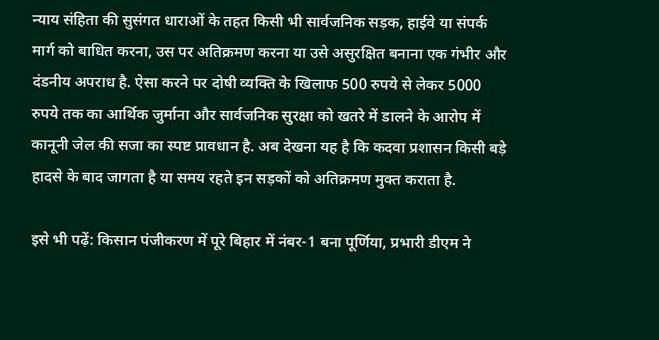न्याय संहिता की सुसंगत धाराओं के तहत किसी भी सार्वजनिक सड़क, हाईवे या संपर्क मार्ग को बाधित करना, उस पर अतिक्रमण करना या उसे असुरक्षित बनाना एक गंभीर और दंडनीय अपराध है. ऐसा करने पर दोषी व्यक्ति के खिलाफ 500 रुपये से लेकर 5000 रुपये तक का आर्थिक जुर्माना और सार्वजनिक सुरक्षा को खतरे में डालने के आरोप में कानूनी जेल की सजा का स्पष्ट प्रावधान है. अब देखना यह है कि कदवा प्रशासन किसी बड़े हादसे के बाद जागता है या समय रहते इन सड़कों को अतिक्रमण मुक्त कराता है.

इसे भी पढ़ें: किसान पंजीकरण में पूरे बिहार में नंबर-1 बना पूर्णिया, प्रभारी डीएम ने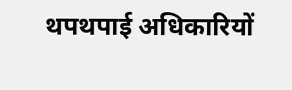थपथपाई अधिकारियों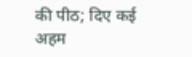की पीठ; दिए कई अहम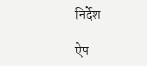निर्देश

ऐप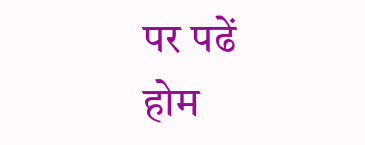पर पढें
होम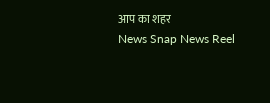आप का शहर
News Snap News Reel